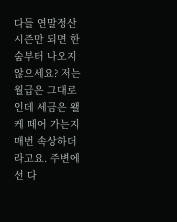다들 연말정산 시즌만 되면 한숨부터 나오지 않으세요? 저는 월급은 그대로인데 세금은 왤케 떼어 가는지 매번 속상하더라고요. 주변에선 다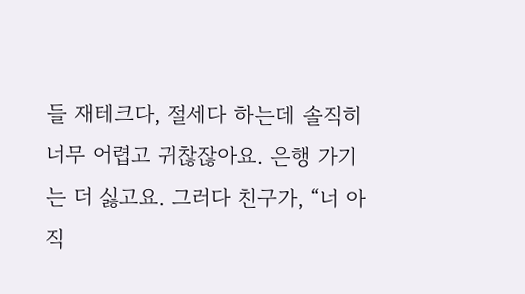들 재테크다, 절세다 하는데 솔직히 너무 어렵고 귀찮잖아요. 은행 가기는 더 싫고요. 그러다 친구가, “너 아직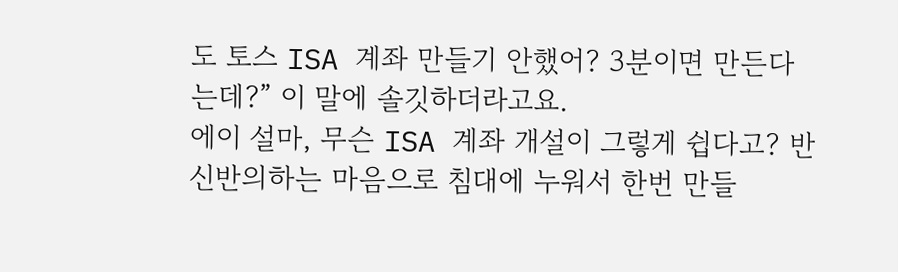도 토스 ISA 계좌 만들기 안했어? 3분이면 만든다는데?” 이 말에 솔깃하더라고요.
에이 설마, 무슨 ISA 계좌 개설이 그렇게 쉽다고? 반신반의하는 마음으로 침대에 누워서 한번 만들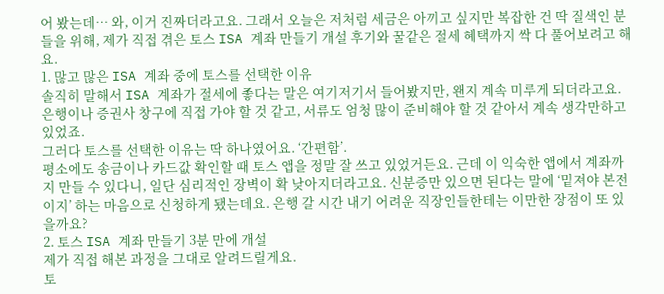어 봤는데… 와, 이거 진짜더라고요. 그래서 오늘은 저처럼 세금은 아끼고 싶지만 복잡한 건 딱 질색인 분들을 위해, 제가 직접 겪은 토스 ISA 계좌 만들기 개설 후기와 꿀같은 절세 혜택까지 싹 다 풀어보려고 해요.
1. 많고 많은 ISA 계좌 중에 토스를 선택한 이유
솔직히 말해서 ISA 계좌가 절세에 좋다는 말은 여기저기서 들어봤지만, 왠지 계속 미루게 되더라고요. 은행이나 증권사 창구에 직접 가야 할 것 같고, 서류도 엄청 많이 준비해야 할 것 같아서 계속 생각만하고 있었죠.
그러다 토스를 선택한 이유는 딱 하나였어요. ‘간편함’.
평소에도 송금이나 카드값 확인할 때 토스 앱을 정말 잘 쓰고 있었거든요. 근데 이 익숙한 앱에서 계좌까지 만들 수 있다니, 일단 심리적인 장벽이 확 낮아지더라고요. 신분증만 있으면 된다는 말에 ‘밑져야 본전이지’ 하는 마음으로 신청하게 됐는데요. 은행 갈 시간 내기 어려운 직장인들한테는 이만한 장점이 또 있을까요?
2. 토스 ISA 계좌 만들기 3분 만에 개설
제가 직접 해본 과정을 그대로 알려드릴게요.
토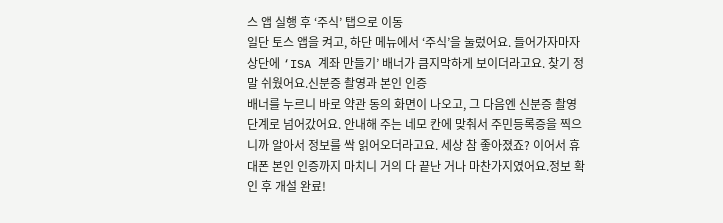스 앱 실행 후 ‘주식’ 탭으로 이동
일단 토스 앱을 켜고, 하단 메뉴에서 ‘주식’을 눌렀어요. 들어가자마자 상단에 ‘ISA 계좌 만들기’ 배너가 큼지막하게 보이더라고요. 찾기 정말 쉬웠어요.신분증 촬영과 본인 인증
배너를 누르니 바로 약관 동의 화면이 나오고, 그 다음엔 신분증 촬영 단계로 넘어갔어요. 안내해 주는 네모 칸에 맞춰서 주민등록증을 찍으니까 알아서 정보를 싹 읽어오더라고요. 세상 참 좋아졌죠? 이어서 휴대폰 본인 인증까지 마치니 거의 다 끝난 거나 마찬가지였어요.정보 확인 후 개설 완료!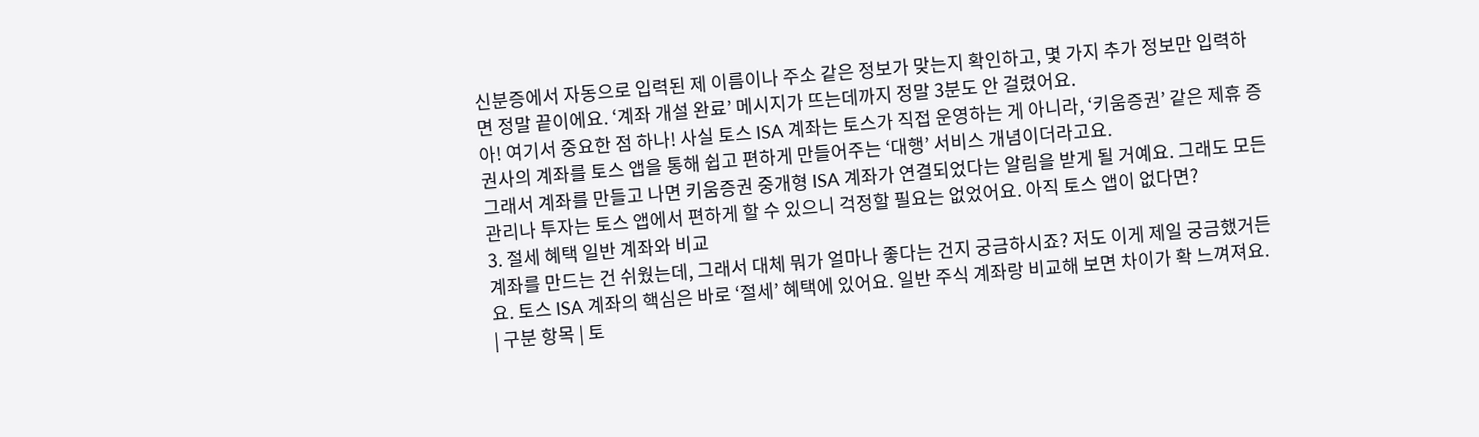신분증에서 자동으로 입력된 제 이름이나 주소 같은 정보가 맞는지 확인하고, 몇 가지 추가 정보만 입력하면 정말 끝이에요. ‘계좌 개설 완료’ 메시지가 뜨는데까지 정말 3분도 안 걸렸어요.
아! 여기서 중요한 점 하나! 사실 토스 ISA 계좌는 토스가 직접 운영하는 게 아니라, ‘키움증권’ 같은 제휴 증권사의 계좌를 토스 앱을 통해 쉽고 편하게 만들어주는 ‘대행’ 서비스 개념이더라고요.
그래서 계좌를 만들고 나면 키움증권 중개형 ISA 계좌가 연결되었다는 알림을 받게 될 거예요. 그래도 모든 관리나 투자는 토스 앱에서 편하게 할 수 있으니 걱정할 필요는 없었어요. 아직 토스 앱이 없다면?
3. 절세 혜택 일반 계좌와 비교
계좌를 만드는 건 쉬웠는데, 그래서 대체 뭐가 얼마나 좋다는 건지 궁금하시죠? 저도 이게 제일 궁금했거든요. 토스 ISA 계좌의 핵심은 바로 ‘절세’ 혜택에 있어요. 일반 주식 계좌랑 비교해 보면 차이가 확 느껴져요.
| 구분 항목 | 토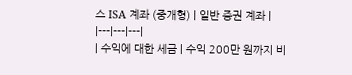스 ISA 계좌 (중개형) | 일반 증권 계좌 |
|---|---|---|
| 수익에 대한 세금 | 수익 200만 원까지 비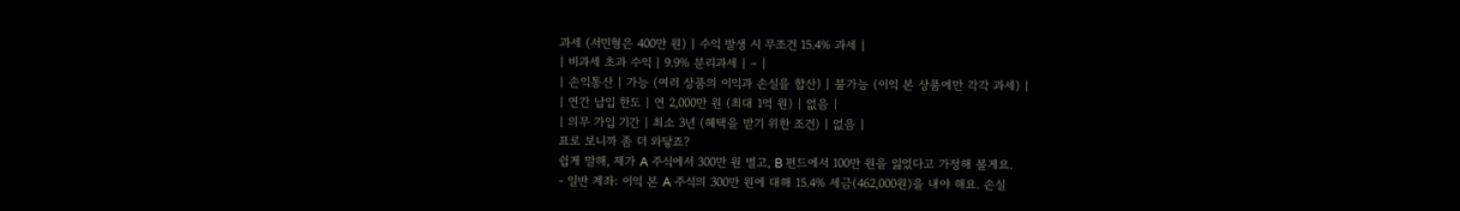과세 (서민형은 400만 원) | 수익 발생 시 무조건 15.4% 과세 |
| 비과세 초과 수익 | 9.9% 분리과세 | – |
| 손익통산 | 가능 (여러 상품의 이익과 손실을 합산) | 불가능 (이익 본 상품에만 각각 과세) |
| 연간 납입 한도 | 연 2,000만 원 (최대 1억 원) | 없음 |
| 의무 가입 기간 | 최소 3년 (혜택을 받기 위한 조건) | 없음 |
표로 보니까 좀 더 와닿죠?
쉽게 말해, 제가 A 주식에서 300만 원 벌고, B 펀드에서 100만 원을 잃었다고 가정해 볼게요.
- 일반 계좌: 이익 본 A 주식의 300만 원에 대해 15.4% 세금(462,000원)을 내야 해요. 손실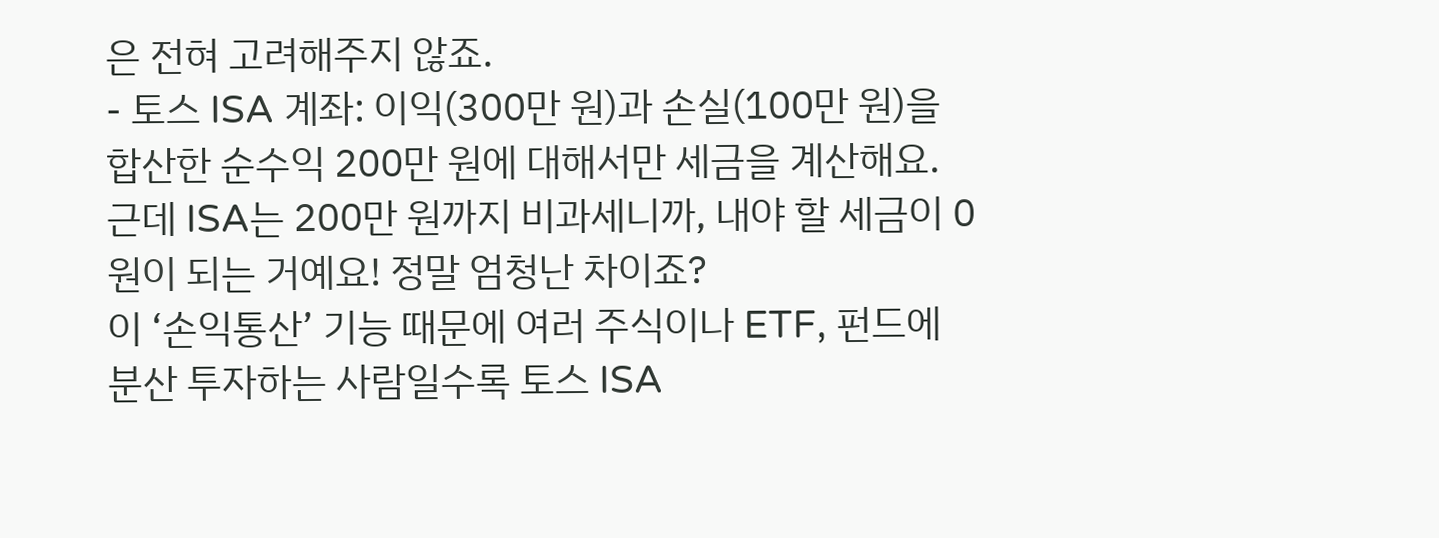은 전혀 고려해주지 않죠.
- 토스 ISA 계좌: 이익(300만 원)과 손실(100만 원)을 합산한 순수익 200만 원에 대해서만 세금을 계산해요. 근데 ISA는 200만 원까지 비과세니까, 내야 할 세금이 0원이 되는 거예요! 정말 엄청난 차이죠?
이 ‘손익통산’ 기능 때문에 여러 주식이나 ETF, 펀드에 분산 투자하는 사람일수록 토스 ISA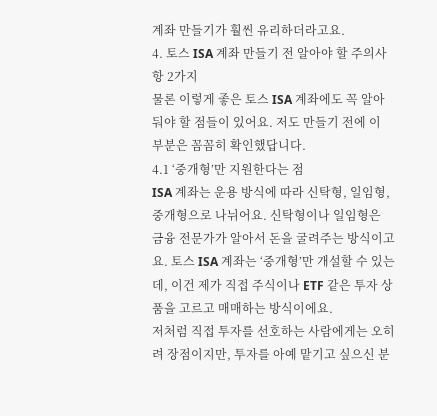계좌 만들기가 훨씬 유리하더라고요.
4. 토스 ISA 계좌 만들기 전 알아야 할 주의사항 2가지
물론 이렇게 좋은 토스 ISA 계좌에도 꼭 알아둬야 할 점들이 있어요. 저도 만들기 전에 이 부분은 꼼꼼히 확인했답니다.
4.1 ‘중개형’만 지원한다는 점
ISA 계좌는 운용 방식에 따라 신탁형, 일임형, 중개형으로 나뉘어요. 신탁형이나 일임형은 금융 전문가가 알아서 돈을 굴려주는 방식이고요. 토스 ISA 계좌는 ‘중개형’만 개설할 수 있는데, 이건 제가 직접 주식이나 ETF 같은 투자 상품을 고르고 매매하는 방식이에요.
저처럼 직접 투자를 선호하는 사람에게는 오히려 장점이지만, 투자를 아예 맡기고 싶으신 분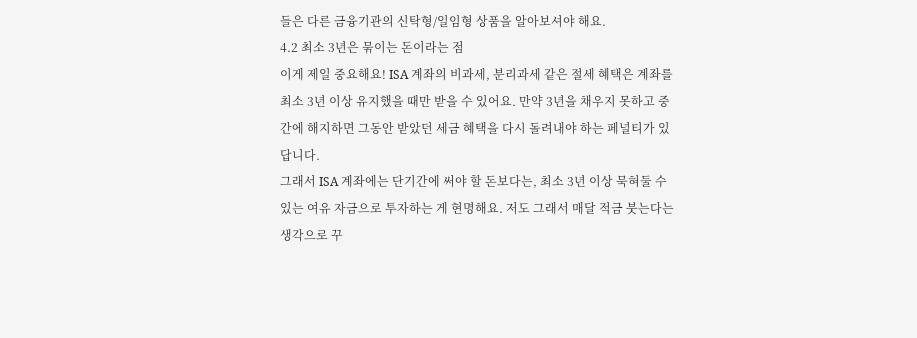들은 다른 금융기관의 신탁형/일임형 상품을 알아보셔야 해요.
4.2 최소 3년은 묶이는 돈이라는 점
이게 제일 중요해요! ISA 계좌의 비과세, 분리과세 같은 절세 혜택은 계좌를 최소 3년 이상 유지했을 때만 받을 수 있어요. 만약 3년을 채우지 못하고 중간에 해지하면 그동안 받았던 세금 혜택을 다시 돌려내야 하는 페널티가 있답니다.
그래서 ISA 계좌에는 단기간에 써야 할 돈보다는, 최소 3년 이상 묵혀둘 수 있는 여유 자금으로 투자하는 게 현명해요. 저도 그래서 매달 적금 붓는다는 생각으로 꾸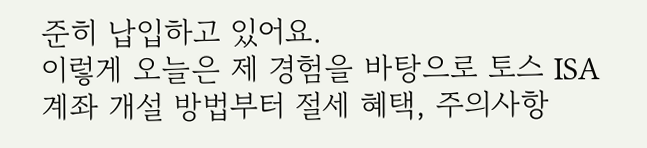준히 납입하고 있어요.
이렇게 오늘은 제 경험을 바탕으로 토스 ISA 계좌 개설 방법부터 절세 혜택, 주의사항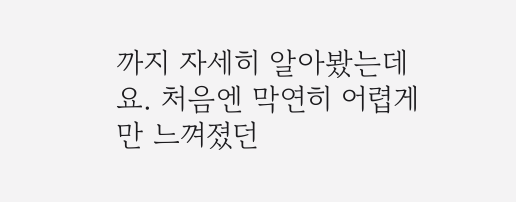까지 자세히 알아봤는데요. 처음엔 막연히 어렵게만 느껴졌던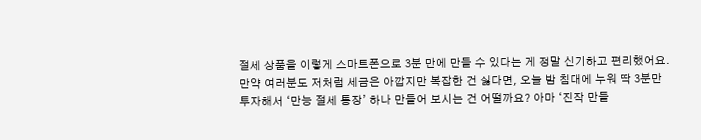절세 상품을 이렇게 스마트폰으로 3분 만에 만들 수 있다는 게 정말 신기하고 편리했어요.
만약 여러분도 저처럼 세금은 아깝지만 복잡한 건 싫다면, 오늘 밤 침대에 누워 딱 3분만 투자해서 ‘만능 절세 통장’ 하나 만들어 보시는 건 어떨까요? 아마 ‘진작 만들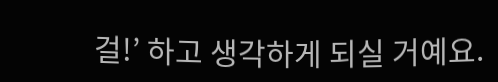걸!’ 하고 생각하게 되실 거예요.